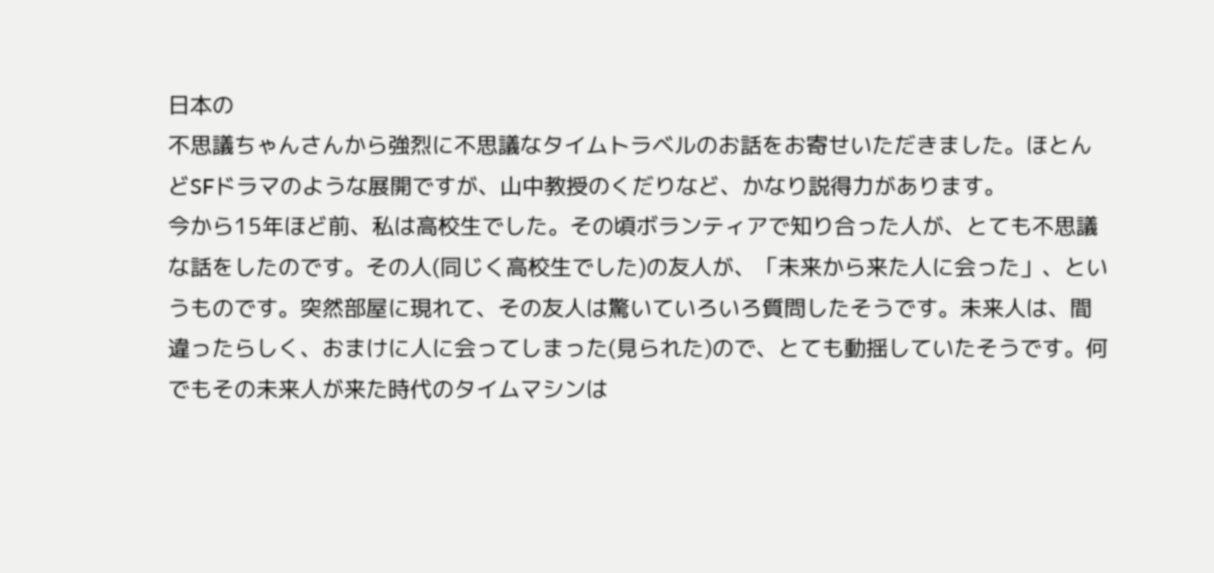日本の
不思議ちゃんさんから強烈に不思議なタイムトラベルのお話をお寄せいただきました。ほとんどSFドラマのような展開ですが、山中教授のくだりなど、かなり説得力があります。
今から15年ほど前、私は高校生でした。その頃ボランティアで知り合った人が、とても不思議な話をしたのです。その人(同じく高校生でした)の友人が、「未来から来た人に会った」、というものです。突然部屋に現れて、その友人は驚いていろいろ質問したそうです。未来人は、間違ったらしく、おまけに人に会ってしまった(見られた)ので、とても動揺していたそうです。何でもその未来人が来た時代のタイムマシンは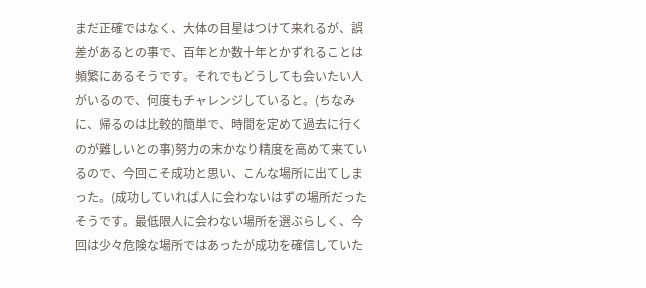まだ正確ではなく、大体の目星はつけて来れるが、誤差があるとの事で、百年とか数十年とかずれることは頻繁にあるそうです。それでもどうしても会いたい人がいるので、何度もチャレンジしていると。(ちなみに、帰るのは比較的簡単で、時間を定めて過去に行くのが難しいとの事)努力の末かなり精度を高めて来ているので、今回こそ成功と思い、こんな場所に出てしまった。(成功していれば人に会わないはずの場所だったそうです。最低限人に会わない場所を選ぶらしく、今回は少々危険な場所ではあったが成功を確信していた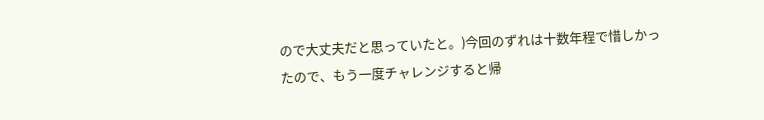ので大丈夫だと思っていたと。)今回のずれは十数年程で惜しかったので、もう一度チャレンジすると帰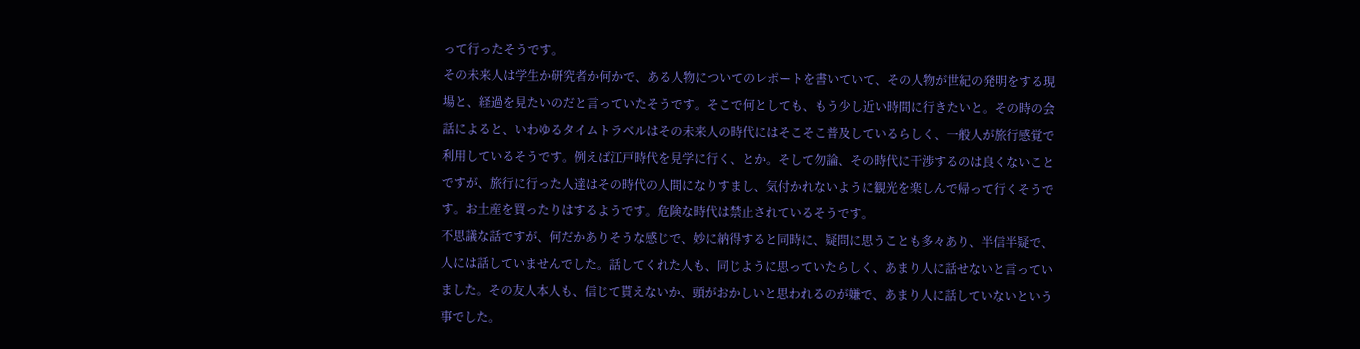って行ったそうです。
その未来人は学生か研究者か何かで、ある人物についてのレポートを書いていて、その人物が世紀の発明をする現場と、経過を見たいのだと言っていたそうです。そこで何としても、もう少し近い時間に行きたいと。その時の会話によると、いわゆるタイムトラベルはその未来人の時代にはそこそこ普及しているらしく、一般人が旅行感覚で利用しているそうです。例えば江戸時代を見学に行く、とか。そして勿論、その時代に干渉するのは良くないことですが、旅行に行った人達はその時代の人間になりすまし、気付かれないように観光を楽しんで帰って行くそうです。お土産を買ったりはするようです。危険な時代は禁止されているそうです。
不思議な話ですが、何だかありそうな感じで、妙に納得すると同時に、疑問に思うことも多々あり、半信半疑で、人には話していませんでした。話してくれた人も、同じように思っていたらしく、あまり人に話せないと言っていました。その友人本人も、信じて貰えないか、頭がおかしいと思われるのが嫌で、あまり人に話していないという事でした。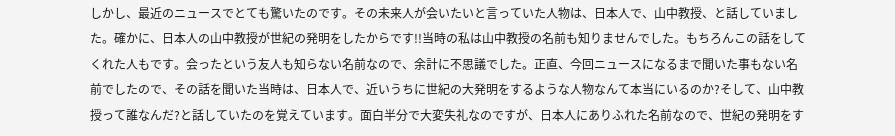しかし、最近のニュースでとても驚いたのです。その未来人が会いたいと言っていた人物は、日本人で、山中教授、と話していました。確かに、日本人の山中教授が世紀の発明をしたからです!!当時の私は山中教授の名前も知りませんでした。もちろんこの話をしてくれた人もです。会ったという友人も知らない名前なので、余計に不思議でした。正直、今回ニュースになるまで聞いた事もない名前でしたので、その話を聞いた当時は、日本人で、近いうちに世紀の大発明をするような人物なんて本当にいるのか?そして、山中教授って誰なんだ?と話していたのを覚えています。面白半分で大変失礼なのですが、日本人にありふれた名前なので、世紀の発明をす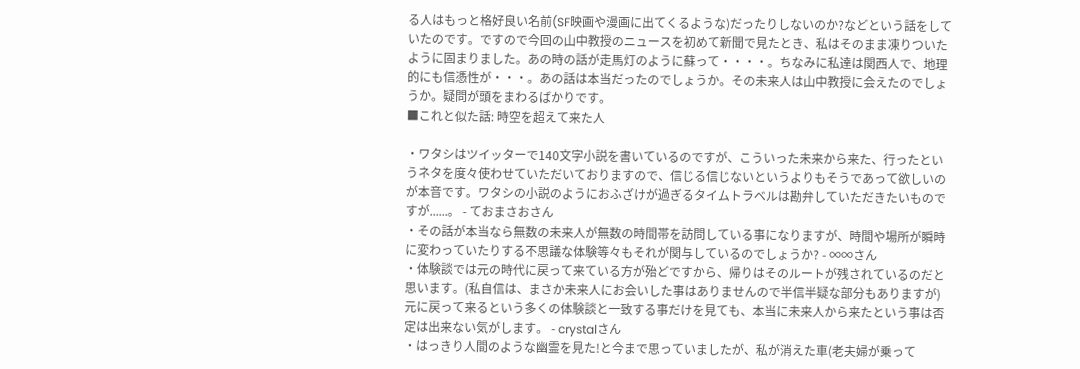る人はもっと格好良い名前(SF映画や漫画に出てくるような)だったりしないのか?などという話をしていたのです。ですので今回の山中教授のニュースを初めて新聞で見たとき、私はそのまま凍りついたように固まりました。あの時の話が走馬灯のように蘇って・・・・。ちなみに私達は関西人で、地理的にも信憑性が・・・。あの話は本当だったのでしょうか。その未来人は山中教授に会えたのでしょうか。疑問が頭をまわるばかりです。
■これと似た話: 時空を超えて来た人

・ワタシはツイッターで140文字小説を書いているのですが、こういった未来から来た、行ったというネタを度々使わせていただいておりますので、信じる信じないというよりもそうであって欲しいのが本音です。ワタシの小説のようにおふざけが過ぎるタイムトラベルは勘弁していただきたいものですが......。 - ておまさおさん
・その話が本当なら無数の未来人が無数の時間帯を訪問している事になりますが、時間や場所が瞬時に変わっていたりする不思議な体験等々もそれが関与しているのでしょうか? - ∞∞さん
・体験談では元の時代に戻って来ている方が殆どですから、帰りはそのルートが残されているのだと思います。(私自信は、まさか未来人にお会いした事はありませんので半信半疑な部分もありますが)元に戻って来るという多くの体験談と一致する事だけを見ても、本当に未来人から来たという事は否定は出来ない気がします。 - crystalさん
・はっきり人間のような幽霊を見た!と今まで思っていましたが、私が消えた車(老夫婦が乗って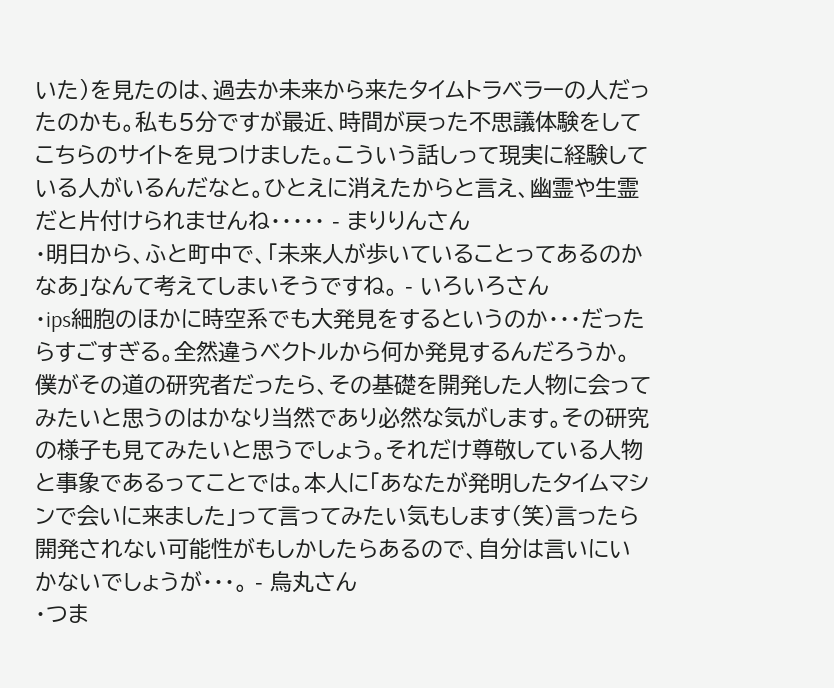いた)を見たのは、過去か未来から来たタイムトラベラーの人だったのかも。私も5分ですが最近、時間が戻った不思議体験をしてこちらのサイトを見つけました。こういう話しって現実に経験している人がいるんだなと。ひとえに消えたからと言え、幽霊や生霊だと片付けられませんね・・・・・ - まりりんさん
・明日から、ふと町中で、「未来人が歩いていることってあるのかなあ」なんて考えてしまいそうですね。 - いろいろさん
・ips細胞のほかに時空系でも大発見をするというのか・・・だったらすごすぎる。全然違うベクトルから何か発見するんだろうか。僕がその道の研究者だったら、その基礎を開発した人物に会ってみたいと思うのはかなり当然であり必然な気がします。その研究の様子も見てみたいと思うでしょう。それだけ尊敬している人物と事象であるってことでは。本人に「あなたが発明したタイムマシンで会いに来ました」って言ってみたい気もします(笑)言ったら開発されない可能性がもしかしたらあるので、自分は言いにいかないでしょうが・・・。 - 烏丸さん
・つま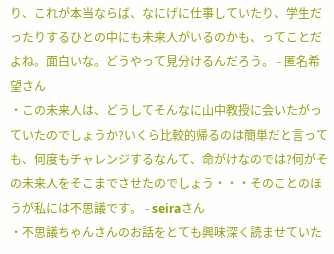り、これが本当ならば、なにげに仕事していたり、学生だったりするひとの中にも未来人がいるのかも、ってことだよね。面白いな。どうやって見分けるんだろう。 - 匿名希望さん
・この未来人は、どうしてそんなに山中教授に会いたがっていたのでしょうか?いくら比較的帰るのは簡単だと言っても、何度もチャレンジするなんて、命がけなのでは?何がその未来人をそこまでさせたのでしょう・・・そのことのほうが私には不思議です。 - seiraさん
・不思議ちゃんさんのお話をとても興味深く読ませていた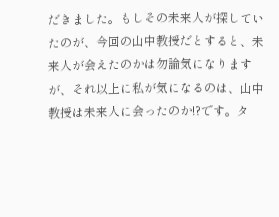だきました。もしその未来人が探していたのが、今回の山中教授だとすると、未来人が会えたのかは勿論気になりますが、それ以上に私が気になるのは、山中教授は未来人に会ったのか!?です。タ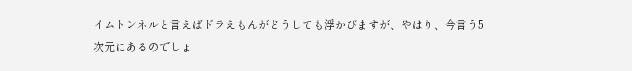イムトンネルと言えばドラえもんがどうしても浮かびますが、やはり、今言う5次元にあるのでしょ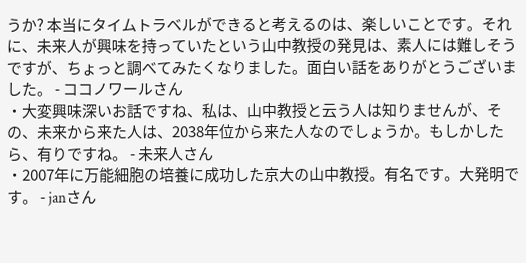うか? 本当にタイムトラベルができると考えるのは、楽しいことです。それに、未来人が興味を持っていたという山中教授の発見は、素人には難しそうですが、ちょっと調べてみたくなりました。面白い話をありがとうございました。 - ココノワールさん
・大変興味深いお話ですね、私は、山中教授と云う人は知りませんが、その、未来から来た人は、2038年位から来た人なのでしょうか。もしかしたら、有りですね。 - 未来人さん
・2007年に万能細胞の培養に成功した京大の山中教授。有名です。大発明です。 - janさん